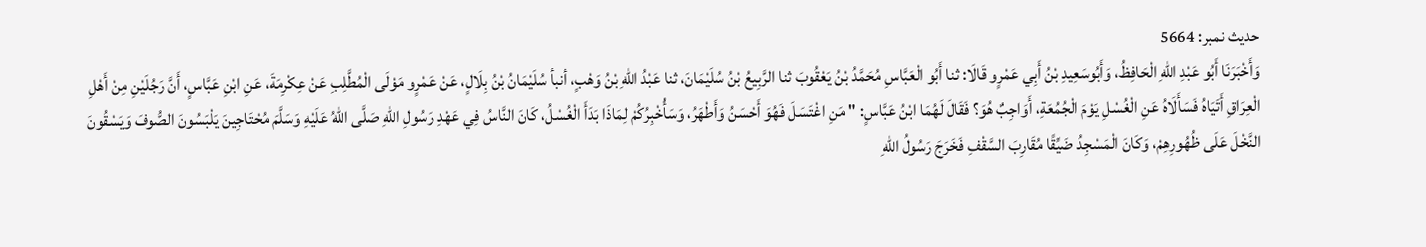حدیث نمبر: 5664
وَأَخْبَرَنَا أَبُو عَبْدِ اللهِ الْحَافِظُ، وَأَبُوسَعِيدِ بْنُ أَبِي عَمْرٍو قَالَا: ثنا أَبُو الْعَبَّاسِ مُحَمَّدُ بْنُ يَعْقُوبَ ثنا الرَّبِيعُ بْنُ سُلَيْمَانَ، ثنا عَبْدُ اللهِ بْنُ وَهْبٍ، أنبأ سُلَيْمَانُ بْنُ بِلَالٍ، عَنْ عَمْرٍو مَوْلَى الْمُطَّلِبِ عَنْ عِكْرِمَةَ، عَنِ ابْنِ عَبَّاسٍ، أَنَّ رَجُلَيْنِ مِنْ أَهْلِ الْعِرَاقِ أَتَيَاهُ فَسَأَلَاهُ عَنِ الْغُسْلِ يَوْمَ الْجُمُعَةِ، أَوَاجِبٌ هُوَ؟ فَقَالَ لَهُمَا ابْنُ عَبَّاسٍ: " مَنِ اغْتَسَلَ فَهُوَ أَحْسَنُ وَأَطْهَرُ، وَسَأُخْبِرُكُمْ لِمَاذَا بَدَأَ الْغُسْلُ، كَانَ النَّاسُ فِي عَهْدِ رَسُولِ اللهِ صَلَّى اللهُ عَلَيْهِ وَسَلَّمَ مُحْتَاجِينَ يَلْبَسُونَ الصُّوفَ وَيَسْقُونَ النَّخْلَ عَلَى ظُهُورِهِمْ، وَكَانَ الْمَسْجِدُ ضَيِّقًا مُقَارِبَ السَّقْفِ فَخَرَجَ رَسُولُ اللهِ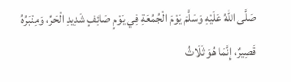صَلَّى اللهُ عَلَيْهِ وَسَلَّمَ يَوْمَ الْجُمُعَةِ فِي يَوْمٍ صَائِفٍ شَدِيدِ الْحَرِّ، وَمِنْبَرُهُ قَصِيرٌ، إِنَّمَا هُوَ ثَلَاثُ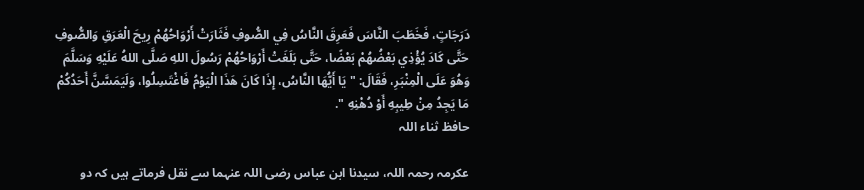دَرَجَاتٍ، فَخَطَبَ النَّاسَ فَعَرِقَ النَّاسُ فِي الصُّوفِ فَثَارَتْ أَرْوَاحُهُمْ رِيحَ الْعَرَقِ وَالصُّوفِ حَتَّى كَادَ يُؤْذِي بَعْضُهُمْ بَعْضًا، حَتَّى بَلَغَتْ أَرْوَاحُهُمْ رَسُولَ اللهِ صَلَّى اللهُ عَلَيْهِ وَسَلَّمَ وَهُوَ عَلَى الْمِنْبَرِ، فَقَالَ: " يَا أَيُّهَا النَّاسُ، إِذَا كَانَ هَذَا الْيَوْمُ فَاغْتَسِلُوا، وَلَيَمَسَّنَّ أَحَدُكُمْ مَا يَجِدُ مِنْ طِيبِهِ أَوْ دُهْنِهِ ".
حافظ ثناء اللہ

عکرمہ رحمہ اللہ، سیدنا ابن عباس رضی اللہ عنہما سے نقل فرماتے ہیں کہ دو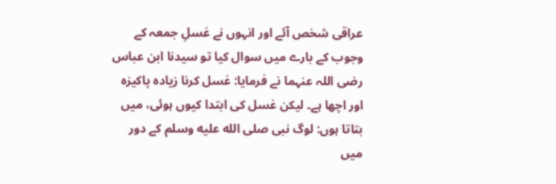عراقی شخص آئے اور انہوں نے غسلِ جمعہ کے وجوب کے بارے میں سوال کیا تو سیدنا ابن عباس رضی اللہ عنہما نے فرمایا: غسل کرنا زیادہ پاکیزہ اور اچھا ہے۔ لیکن غسل کی ابتدا کیوں ہوئی، میں بتاتا ہوں: لوگ نبی صلى الله عليه وسلم کے دور میں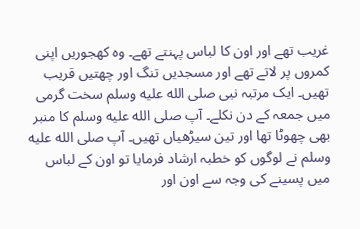غریب تھے اور اون کا لباس پہنتے تھے۔ وہ کھجوریں اپنی کمروں پر لاتے تھے اور مسجدیں تنگ اور چھتیں قریب تھیں۔ ایک مرتبہ نبی صلى الله عليه وسلم سخت گرمی میں جمعہ کے دن نکلے۔ آپ صلى الله عليه وسلم کا منبر بھی چھوٹا تھا اور تین سیڑھیاں تھیں۔ آپ صلى الله عليه وسلم نے لوگوں کو خطبہ ارشاد فرمایا تو اون کے لباس میں پسینے کی وجہ سے اون اور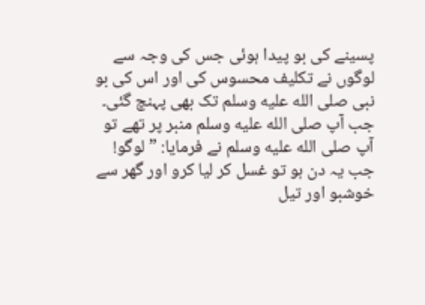پسینے کی بو پیدا ہوئی جس کی وجہ سے لوگوں نے تکلیف محسوس کی اور اس کی بو نبی صلى الله عليه وسلم تک بھی پہنچ گئی۔ جب آپ صلى الله عليه وسلم منبر پر تھے تو آپ صلى الله عليه وسلم نے فرمایا: ”لوگو! جب یہ دن ہو تو غسل کر لیا کرو اور گھر سے خوشبو اور تیل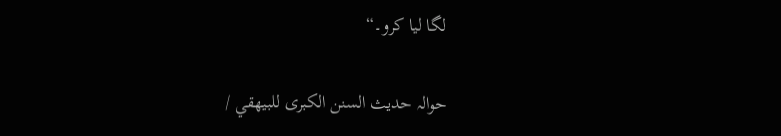لگا لیا کرو۔“

حوالہ حدیث السنن الكبرى للبيهقي /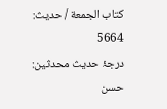كتاب الجمعة / حدیث: 5664
درجۂ حدیث محدثین: حسن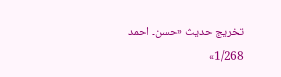تخریج حدیث «حسن۔ احمد 1/268»